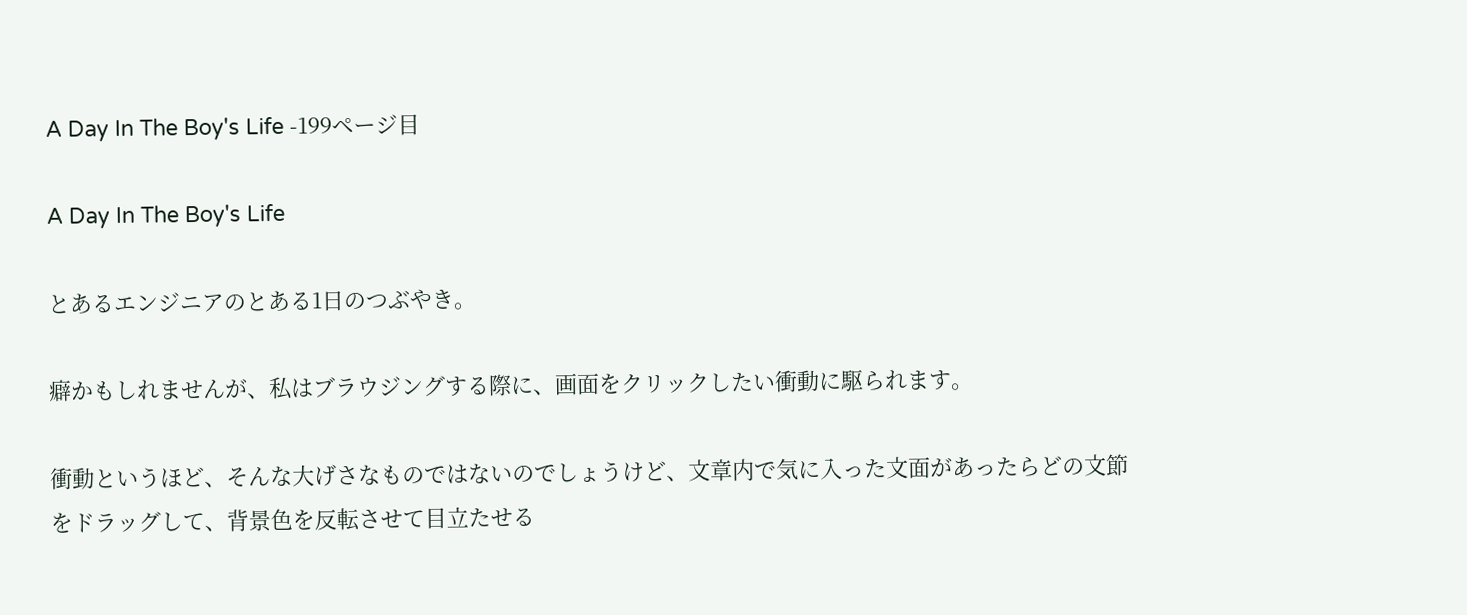A Day In The Boy's Life -199ページ目

A Day In The Boy's Life

とあるエンジニアのとある1日のつぶやき。

癖かもしれませんが、私はブラウジングする際に、画面をクリックしたい衝動に駆られます。

衝動というほど、そんな大げさなものではないのでしょうけど、文章内で気に入った文面があったらどの文節をドラッグして、背景色を反転させて目立たせる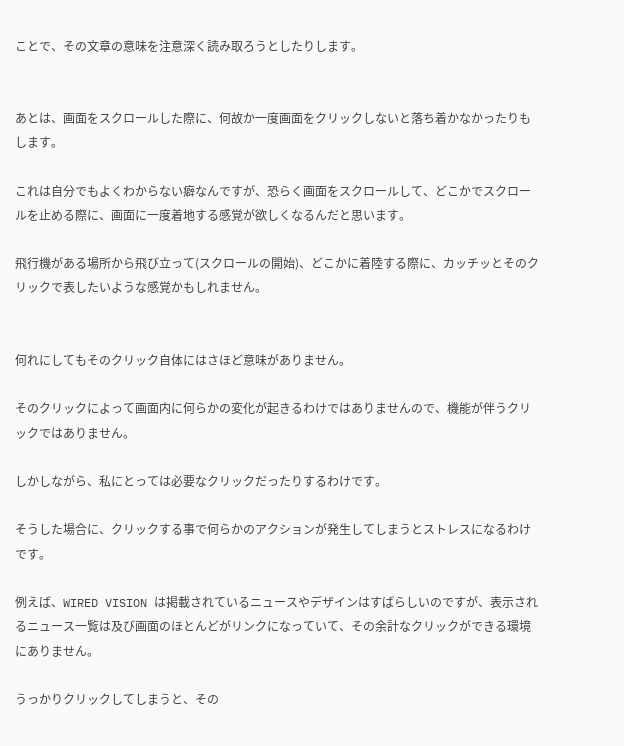ことで、その文章の意味を注意深く読み取ろうとしたりします。


あとは、画面をスクロールした際に、何故か一度画面をクリックしないと落ち着かなかったりもします。

これは自分でもよくわからない癖なんですが、恐らく画面をスクロールして、どこかでスクロールを止める際に、画面に一度着地する感覚が欲しくなるんだと思います。

飛行機がある場所から飛び立って(スクロールの開始)、どこかに着陸する際に、カッチッとそのクリックで表したいような感覚かもしれません。


何れにしてもそのクリック自体にはさほど意味がありません。

そのクリックによって画面内に何らかの変化が起きるわけではありませんので、機能が伴うクリックではありません。

しかしながら、私にとっては必要なクリックだったりするわけです。

そうした場合に、クリックする事で何らかのアクションが発生してしまうとストレスになるわけです。

例えば、WIRED VISION は掲載されているニュースやデザインはすばらしいのですが、表示されるニュース一覧は及び画面のほとんどがリンクになっていて、その余計なクリックができる環境にありません。

うっかりクリックしてしまうと、その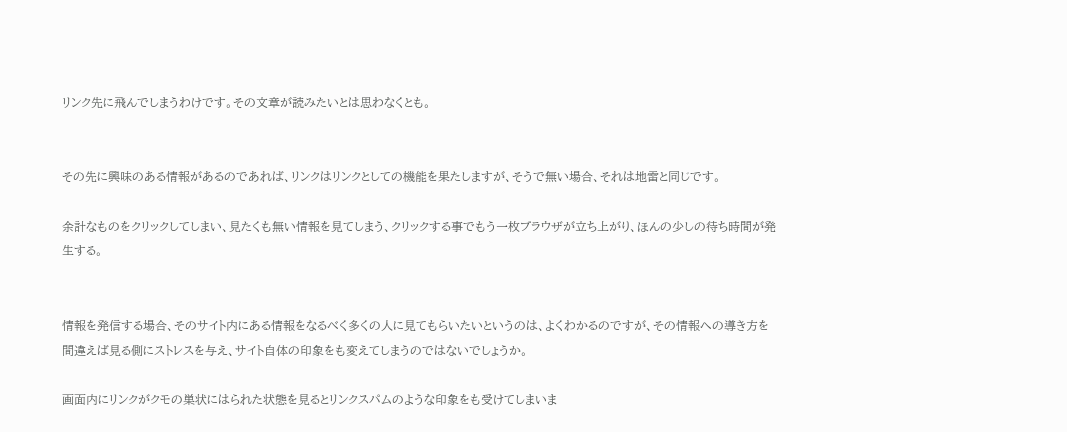リンク先に飛んでしまうわけです。その文章が読みたいとは思わなくとも。


その先に興味のある情報があるのであれば、リンクはリンクとしての機能を果たしますが、そうで無い場合、それは地雷と同じです。

余計なものをクリックしてしまい、見たくも無い情報を見てしまう、クリックする事でもう一枚ブラウザが立ち上がり、ほんの少しの待ち時間が発生する。


情報を発信する場合、そのサイト内にある情報をなるべく多くの人に見てもらいたいというのは、よくわかるのですが、その情報への導き方を間違えば見る側にストレスを与え、サイト自体の印象をも変えてしまうのではないでしょうか。

画面内にリンクがクモの巣状にはられた状態を見るとリンクスパムのような印象をも受けてしまいま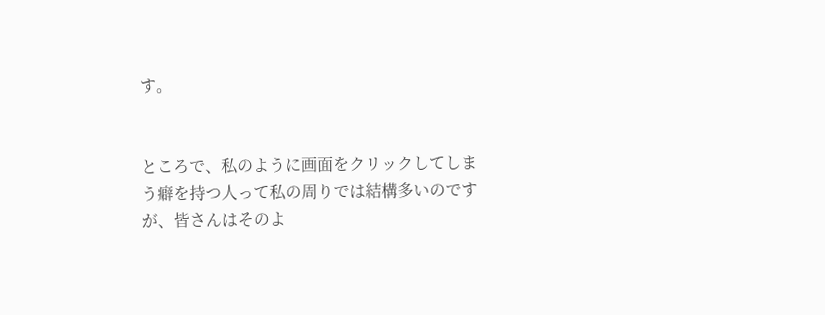す。


ところで、私のように画面をクリックしてしまう癖を持つ人って私の周りでは結構多いのですが、皆さんはそのよ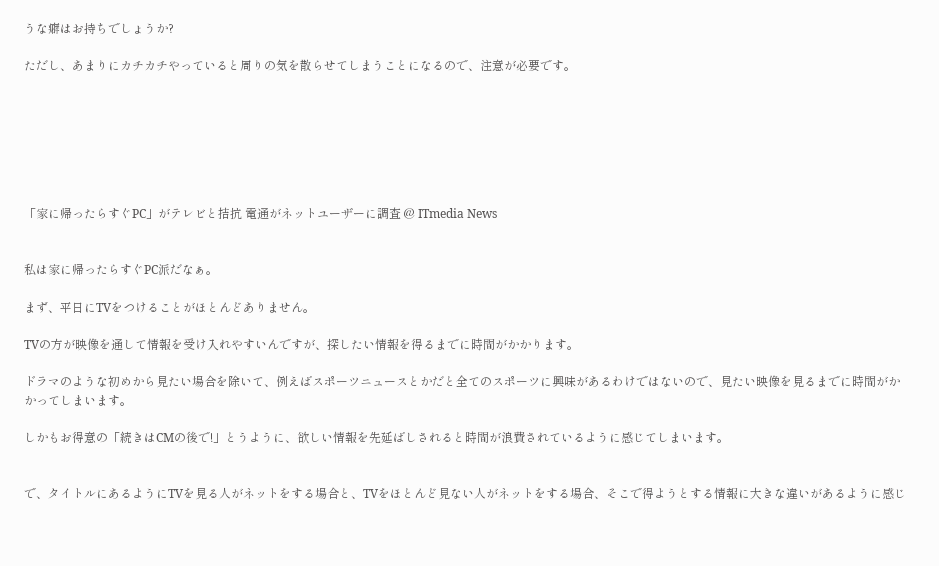うな癖はお持ちでしょうか?

ただし、あまりにカチカチやっていると周りの気を散らせてしまうことになるので、注意が必要です。







「家に帰ったらすぐPC」がテレビと拮抗 電通がネットユーザーに調査 @ ITmedia News


私は家に帰ったらすぐPC派だなぁ。

まず、平日にTVをつけることがほとんどありません。

TVの方が映像を通して情報を受け入れやすいんですが、探したい情報を得るまでに時間がかかります。

ドラマのような初めから見たい場合を除いて、例えばスポーツニュースとかだと全てのスポーツに興味があるわけではないので、見たい映像を見るまでに時間がかかってしまいます。

しかもお得意の「続きはCMの後で!」とうように、欲しい情報を先延ばしされると時間が浪費されているように感じてしまいます。


で、タイトルにあるようにTVを見る人がネットをする場合と、TVをほとんど見ない人がネットをする場合、そこで得ようとする情報に大きな違いがあるように感じ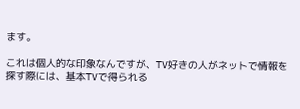ます。

これは個人的な印象なんですが、TV好きの人がネットで情報を探す際には、基本TVで得られる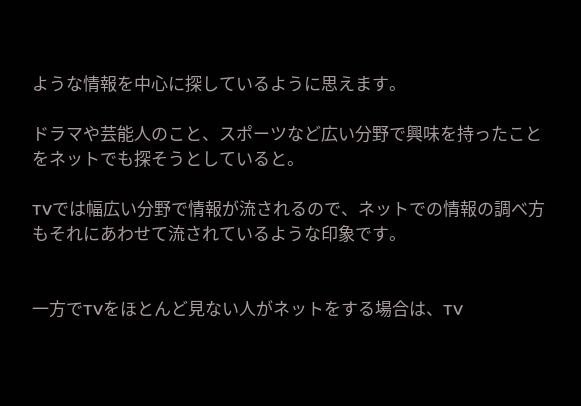ような情報を中心に探しているように思えます。

ドラマや芸能人のこと、スポーツなど広い分野で興味を持ったことをネットでも探そうとしていると。

TVでは幅広い分野で情報が流されるので、ネットでの情報の調べ方もそれにあわせて流されているような印象です。


一方でTVをほとんど見ない人がネットをする場合は、TV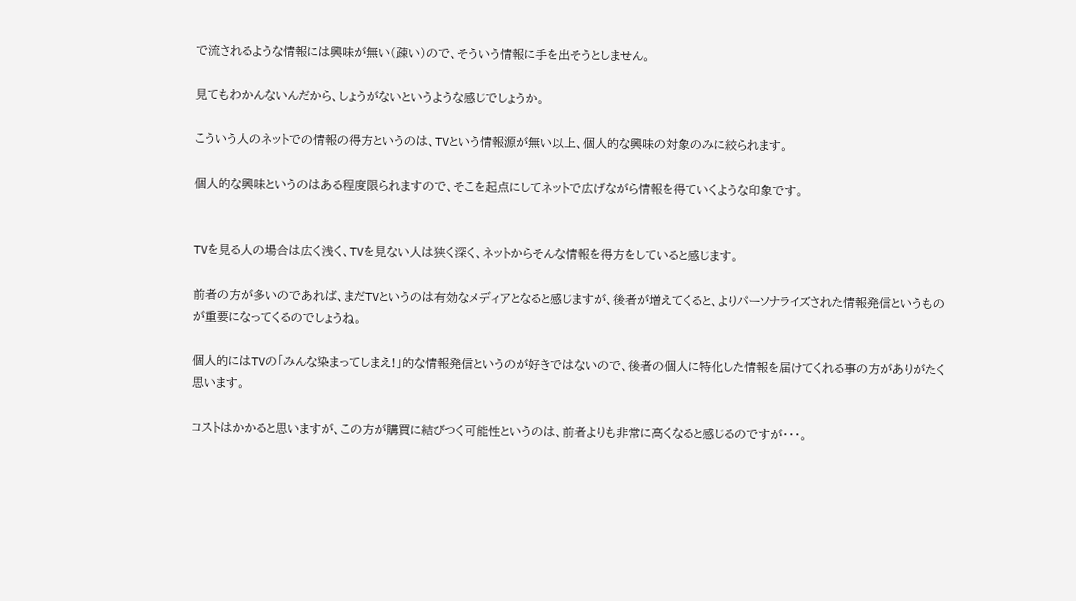で流されるような情報には興味が無い(疎い)ので、そういう情報に手を出そうとしません。

見てもわかんないんだから、しょうがないというような感じでしょうか。

こういう人のネットでの情報の得方というのは、TVという情報源が無い以上、個人的な興味の対象のみに絞られます。

個人的な興味というのはある程度限られますので、そこを起点にしてネットで広げながら情報を得ていくような印象です。


TVを見る人の場合は広く浅く、TVを見ない人は狭く深く、ネットからそんな情報を得方をしていると感じます。

前者の方が多いのであれば、まだTVというのは有効なメディアとなると感じますが、後者が増えてくると、よりパーソナライズされた情報発信というものが重要になってくるのでしょうね。

個人的にはTVの「みんな染まってしまえ!」的な情報発信というのが好きではないので、後者の個人に特化した情報を届けてくれる事の方がありがたく思います。

コストはかかると思いますが、この方が購買に結びつく可能性というのは、前者よりも非常に高くなると感じるのですが・・・。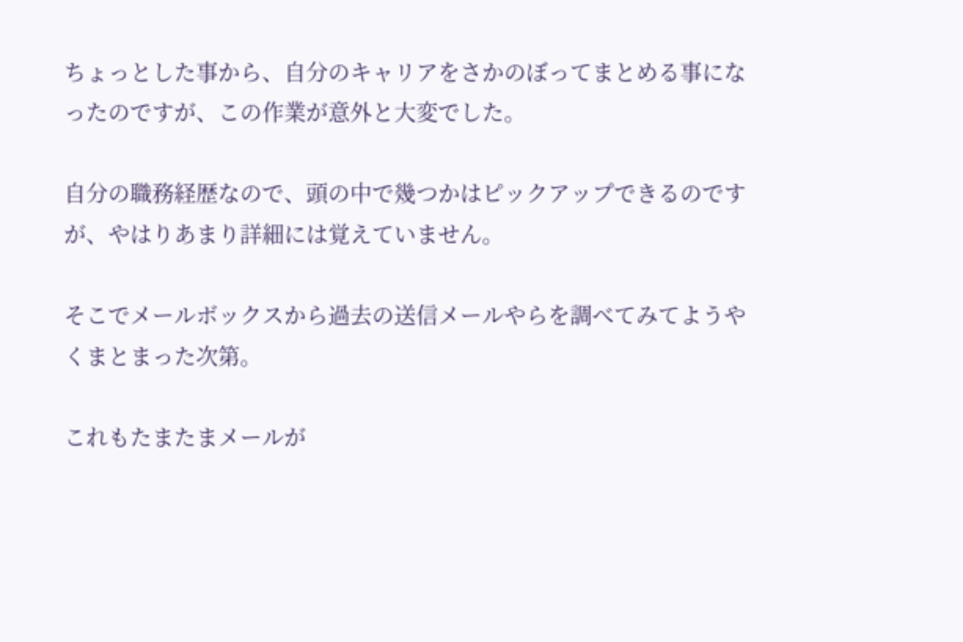ちょっとした事から、自分のキャリアをさかのぼってまとめる事になったのですが、この作業が意外と大変でした。

自分の職務経歴なので、頭の中で幾つかはピックアップできるのですが、やはりあまり詳細には覚えていません。

そこでメールボックスから過去の送信メールやらを調べてみてようやくまとまった次第。

これもたまたまメールが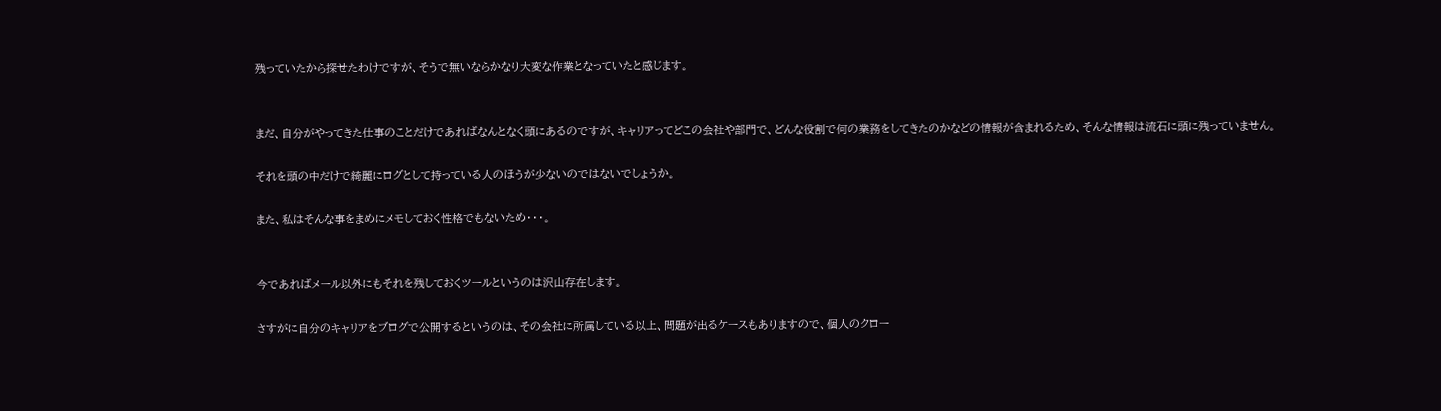残っていたから探せたわけですが、そうで無いならかなり大変な作業となっていたと感じます。


まだ、自分がやってきた仕事のことだけであればなんとなく頭にあるのですが、キャリアってどこの会社や部門で、どんな役割で何の業務をしてきたのかなどの情報が含まれるため、そんな情報は流石に頭に残っていません。

それを頭の中だけで綺麗にログとして持っている人のほうが少ないのではないでしょうか。

また、私はそんな事をまめにメモしておく性格でもないため・・・。


今であればメール以外にもそれを残しておくツールというのは沢山存在します。

さすがに自分のキャリアをブログで公開するというのは、その会社に所属している以上、問題が出るケースもありますので、個人のクロー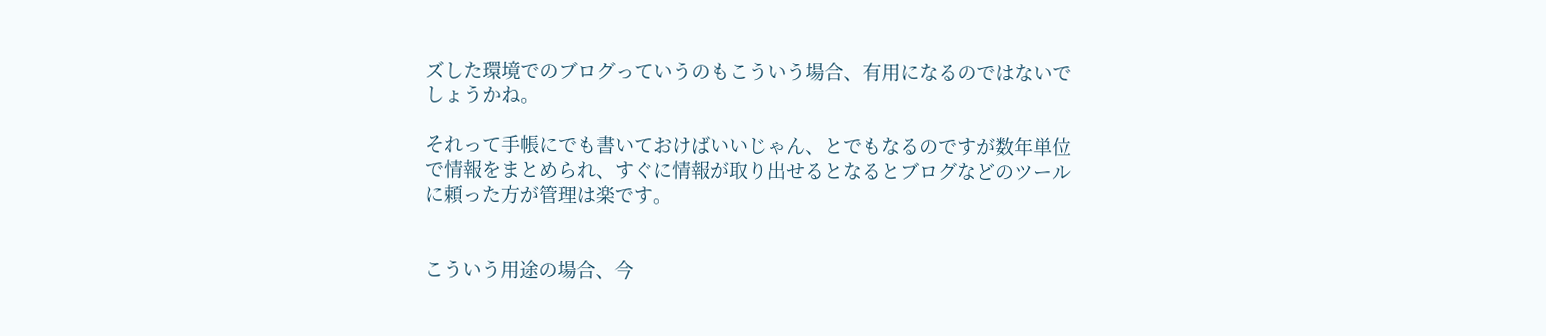ズした環境でのブログっていうのもこういう場合、有用になるのではないでしょうかね。

それって手帳にでも書いておけばいいじゃん、とでもなるのですが数年単位で情報をまとめられ、すぐに情報が取り出せるとなるとブログなどのツールに頼った方が管理は楽です。


こういう用途の場合、今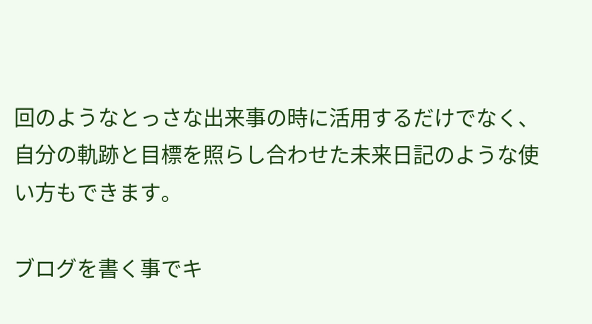回のようなとっさな出来事の時に活用するだけでなく、自分の軌跡と目標を照らし合わせた未来日記のような使い方もできます。

ブログを書く事でキ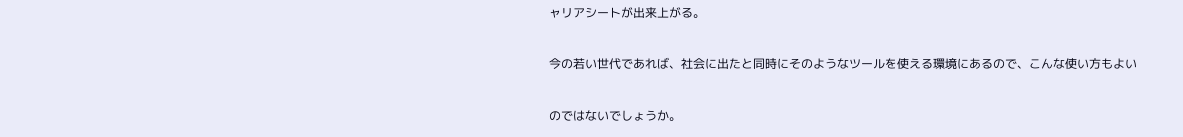ャリアシートが出来上がる。

今の若い世代であれば、社会に出たと同時にそのようなツールを使える環境にあるので、こんな使い方もよい

のではないでしょうか。